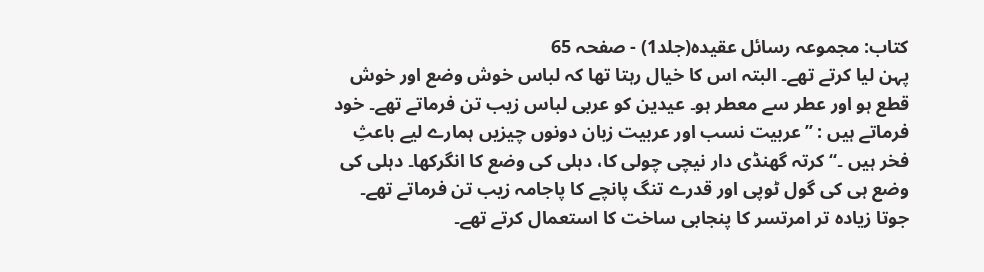کتاب: مجموعہ رسائل عقیدہ(جلد1) - صفحہ 65
پہن لیا کرتے تھے۔ البتہ اس کا خیال رہتا تھا کہ لباس خوش وضع اور خوش قطع ہو اور عطر سے معطر ہو۔ عیدین کو عربی لباس زیب تن فرماتے تھے۔ خود فرماتے ہیں : ’’عربیت نسب اور عربیت زبان دونوں چیزیں ہمارے لیے باعثِ فخر ہیں ۔‘‘ کرتہ گھنڈی دار نیچی چولی کا، دہلی کی وضع کا انگرکھا۔ دہلی کی وضع ہی کی گول ٹوپی اور قدرے تنگ پانچے کا پاجامہ زیب تن فرماتے تھے۔ جوتا زیادہ تر امرتسر کا پنجابی ساخت کا استعمال کرتے تھے۔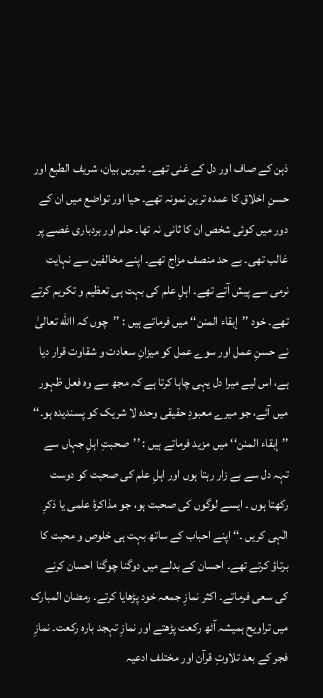ذہن کے صاف اور دل کے غنی تھے۔ شیریں بیان، شریف الطبع اور حسنِ اخلاق کا عمدہ ترین نمونہ تھے۔ حیا اور تواضع میں ان کے دور میں کوئی شخص ان کا ثانی نہ تھا۔ حلم اور بردباری غصے پر غالب تھی۔ بے حد منصف مزاج تھے۔ اپنے مخالفین سے نہایت نرمی سے پیش آتے تھے۔ اہلِ علم کی بہت ہی تعظیم و تکریم کرتے تھے۔ خود ’’إبقاء المنن‘‘ میں فرماتے ہیں : ’’چوں کہ االله تعالیٰ نے حسنِ عمل اور سوے عمل کو میزانِ سعادت و شقاوت قرار دیا ہے، اس لیے میرا دل یہی چاہا کرتا ہے کہ مجھ سے وہ فعل ظہور میں آئے، جو میرے معبودِ حقیقی وحدہ لا شریک کو پسندیدہ ہو۔‘‘ ’’إبقاء المنن‘‘ میں مزید فرماتے ہیں : ’’صحبتِ اہلِ جہاں سے تہہ دل سے بے زار رہتا ہوں اور اہلِ علم کی صحبت کو دوست رکھتا ہوں ۔ ایسے لوگوں کی صحبت ہو، جو مذاکرۂ علمی یا ذکرِ الٰہی کریں ۔‘‘ اپنے احباب کے ساتھ بہت ہی خلوص و محبت کا برتاؤ کرتے تھے۔ احسان کے بدلے میں دوگنا چوگنا احسان کرنے کی سعی فرماتے۔ اکثر نمازِ جمعہ خود پڑھایا کرتے۔ رمضان المبارک میں تراویح ہمیشہ آٹھ رکعت پڑھتے اور نمازِ تہجد بارہ رکعت۔ نمازِ فجر کے بعد تلاوتِ قرآن اور مختلف ادعیہ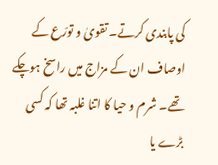کی پابندی کرتے۔ تقویٰ و تورّع کے اوصاف ان کے مزاج میں راسخ ہوچکے تھے۔ شرم و حیا کا اتنا غلبہ تھا کہ کسی بڑے یا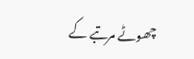چھوٹے مرتبے کے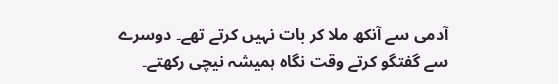آدمی سے آنکھ ملا کر بات نہیں کرتے تھے۔ دوسرے سے گفتگو کرتے وقت نگاہ ہمیشہ نیچی رکھتے۔